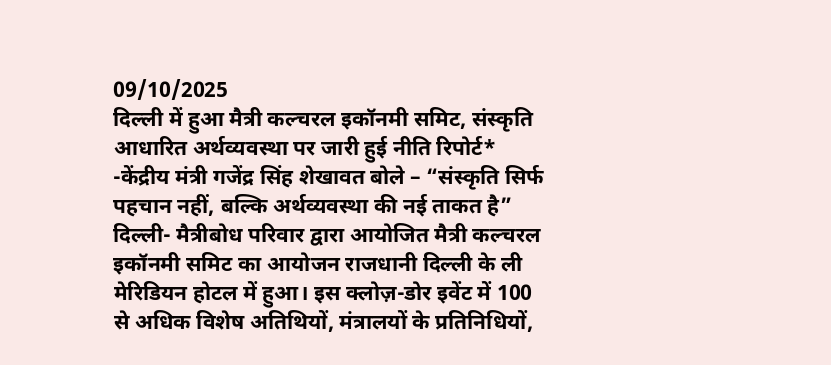09/10/2025
दिल्ली में हुआ मैत्री कल्चरल इकॉनमी समिट, संस्कृति आधारित अर्थव्यवस्था पर जारी हुई नीति रिपोर्ट*
-केंद्रीय मंत्री गजेंद्र सिंह शेखावत बोले – “संस्कृति सिर्फ पहचान नहीं, बल्कि अर्थव्यवस्था की नई ताकत है”
दिल्ली- मैत्रीबोध परिवार द्वारा आयोजित मैत्री कल्चरल इकॉनमी समिट का आयोजन राजधानी दिल्ली के ली मेरिडियन होटल में हुआ। इस क्लोज़-डोर इवेंट में 100 से अधिक विशेष अतिथियों, मंत्रालयों के प्रतिनिधियों,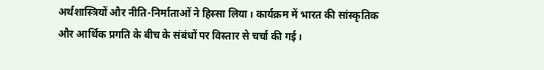अर्थशास्त्रियों और नीति-निर्माताओं ने हिस्सा लिया। कार्यक्रम में भारत की सांस्कृतिक और आर्थिक प्रगति के बीच के संबंधों पर विस्तार से चर्चा की गई।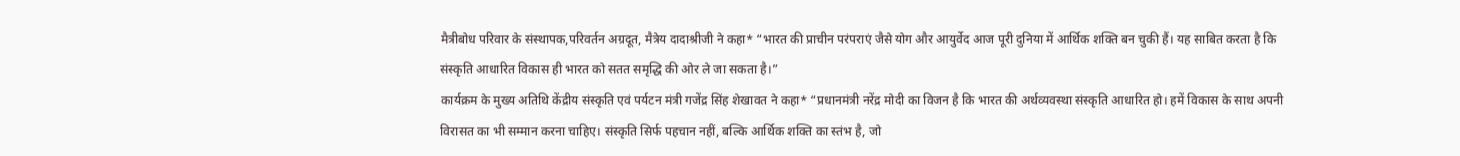मैत्रीबोध परिवार के संस्थापक,परिवर्तन अग्रदूत, मैत्रेय दादाश्रीजी ने कहा* “भारत की प्राचीन परंपराएं जैसे योग और आयुर्वेद आज पूरी दुनिया में आर्थिक शक्ति बन चुकी हैं। यह साबित करता है कि संस्कृति आधारित विकास ही भारत को सतत समृद्धि की ओर ले जा सकता है।”
कार्यक्रम के मुख्य अतिथि केंद्रीय संस्कृति एवं पर्यटन मंत्री गजेंद्र सिंह शेखावत ने कहा* “प्रधानमंत्री नरेंद्र मोदी का विजन है कि भारत की अर्थव्यवस्था संस्कृति आधारित हो। हमें विकास के साथ अपनी विरासत का भी सम्मान करना चाहिए। संस्कृति सिर्फ पहचान नहीं, बल्कि आर्थिक शक्ति का स्तंभ है, जो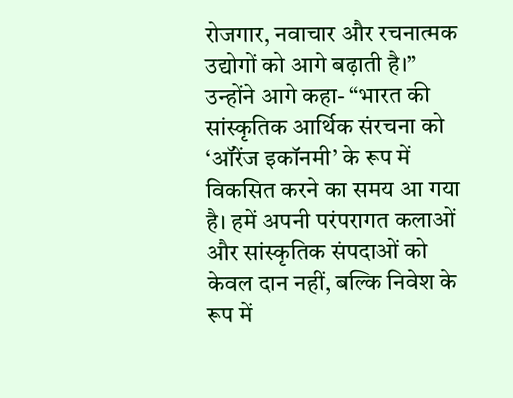रोजगार, नवाचार और रचनात्मक उद्योगों को आगे बढ़ाती है।” उन्होंने आगे कहा- “भारत की सांस्कृतिक आर्थिक संरचना को ‘ऑरेंज इकॉनमी’ के रूप में विकसित करने का समय आ गया है। हमें अपनी परंपरागत कलाओं और सांस्कृतिक संपदाओं को केवल दान नहीं, बल्कि निवेश के रूप में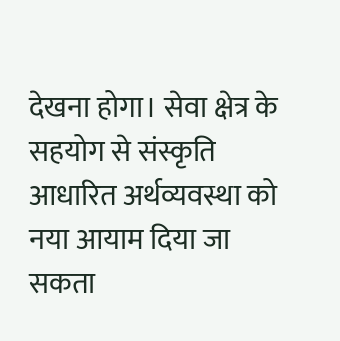देखना होगा। सेवा क्षेत्र के सहयोग से संस्कृति आधारित अर्थव्यवस्था को नया आयाम दिया जा सकता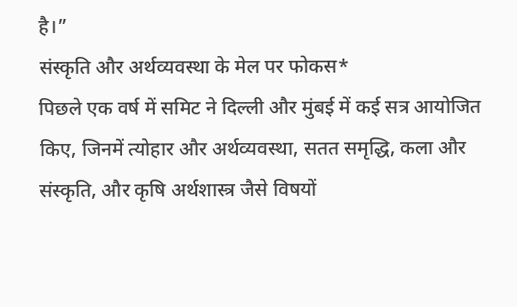है।”
संस्कृति और अर्थव्यवस्था के मेल पर फोकस*
पिछले एक वर्ष में समिट ने दिल्ली और मुंबई में कई सत्र आयोजित किए, जिनमें त्योहार और अर्थव्यवस्था, सतत समृद्धि, कला और संस्कृति, और कृषि अर्थशास्त्र जैसे विषयों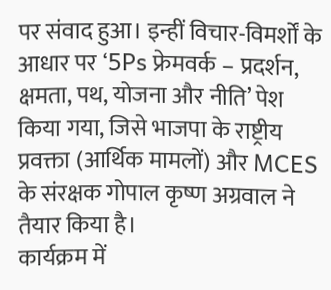पर संवाद हुआ। इन्हीं विचार-विमर्शों के आधार पर ‘5Ps फ्रेमवर्क – प्रदर्शन, क्षमता, पथ, योजना और नीति’ पेश किया गया, जिसे भाजपा के राष्ट्रीय प्रवक्ता (आर्थिक मामलों) और MCES के संरक्षक गोपाल कृष्ण अग्रवाल ने तैयार किया है।
कार्यक्रम में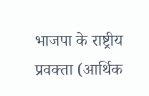भाजपा के राष्ट्रीय प्रवक्ता (आर्थिक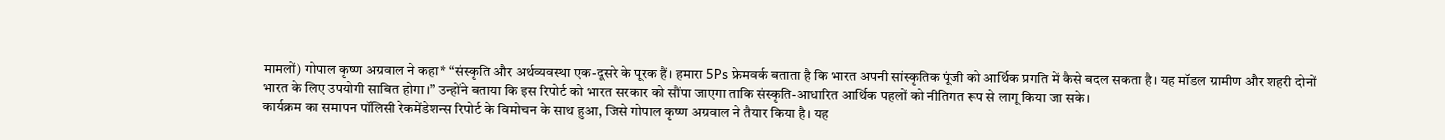मामलों) गोपाल कृष्ण अग्रवाल ने कहा* “संस्कृति और अर्थव्यवस्था एक-दूसरे के पूरक हैं। हमारा 5Ps फ्रेमवर्क बताता है कि भारत अपनी सांस्कृतिक पूंजी को आर्थिक प्रगति में कैसे बदल सकता है। यह मॉडल ग्रामीण और शहरी दोनों भारत के लिए उपयोगी साबित होगा।” उन्होंने बताया कि इस रिपोर्ट को भारत सरकार को सौंपा जाएगा ताकि संस्कृति-आधारित आर्थिक पहलों को नीतिगत रूप से लागू किया जा सके।
कार्यक्रम का समापन पॉलिसी रेकमेंडेशन्स रिपोर्ट के विमोचन के साथ हुआ, जिसे गोपाल कृष्ण अग्रवाल ने तैयार किया है। यह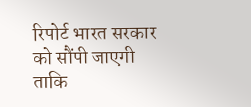रिपोर्ट भारत सरकार को सौंपी जाएगी ताकि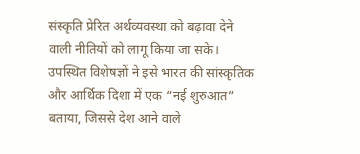संस्कृति प्रेरित अर्थव्यवस्था को बढ़ावा देने वाली नीतियों को लागू किया जा सके। उपस्थित विशेषज्ञों ने इसे भारत की सांस्कृतिक और आर्थिक दिशा में एक “नई शुरुआत” बताया, जिससे देश आने वाले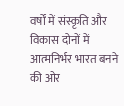वर्षों में संस्कृति और विकास दोनों में आत्मनिर्भर भारत बनने की ओर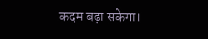कदम बढ़ा सकेगा।